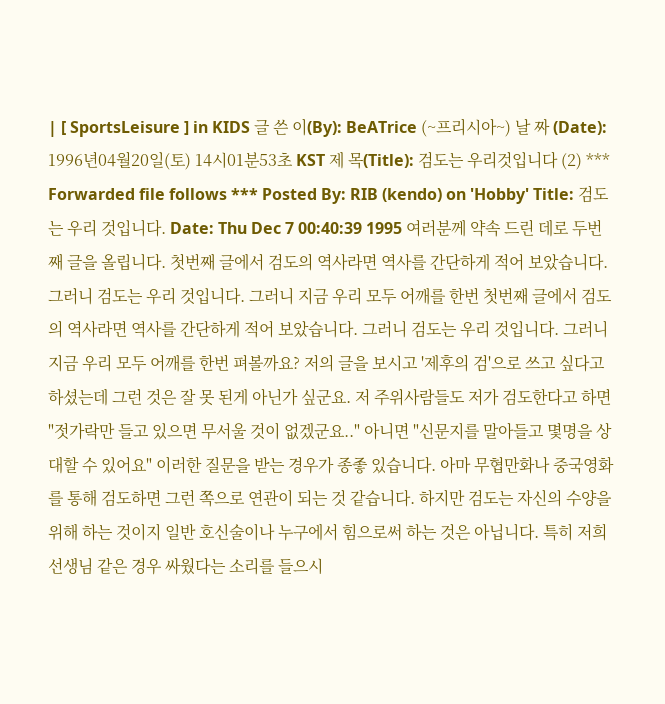| [ SportsLeisure ] in KIDS 글 쓴 이(By): BeATrice (~프리시아~) 날 짜 (Date): 1996년04월20일(토) 14시01분53초 KST 제 목(Title): 검도는 우리것입니다 (2) *** Forwarded file follows *** Posted By: RIB (kendo) on 'Hobby' Title: 검도는 우리 것입니다. Date: Thu Dec 7 00:40:39 1995 여러분께 약속 드린 데로 두번째 글을 올립니다. 첫번째 글에서 검도의 역사라면 역사를 간단하게 적어 보았습니다. 그러니 검도는 우리 것입니다. 그러니 지금 우리 모두 어깨를 한번 첫번째 글에서 검도의 역사라면 역사를 간단하게 적어 보았습니다. 그러니 검도는 우리 것입니다. 그러니 지금 우리 모두 어깨를 한번 펴볼까요? 저의 글을 보시고 '제후의 검'으로 쓰고 싶다고 하셨는데 그런 것은 잘 못 된게 아닌가 싶군요. 저 주위사람들도 저가 검도한다고 하면 "젓가락만 들고 있으면 무서울 것이 없겠군요.." 아니면 "신문지를 말아들고 몇명을 상대할 수 있어요" 이러한 질문을 받는 경우가 종좋 있습니다. 아마 무협만화나 중국영화를 통해 검도하면 그런 쪽으로 연관이 되는 것 같습니다. 하지만 검도는 자신의 수양을 위해 하는 것이지 일반 호신술이나 누구에서 힘으로써 하는 것은 아닙니다. 특히 저희 선생님 같은 경우 싸웠다는 소리를 들으시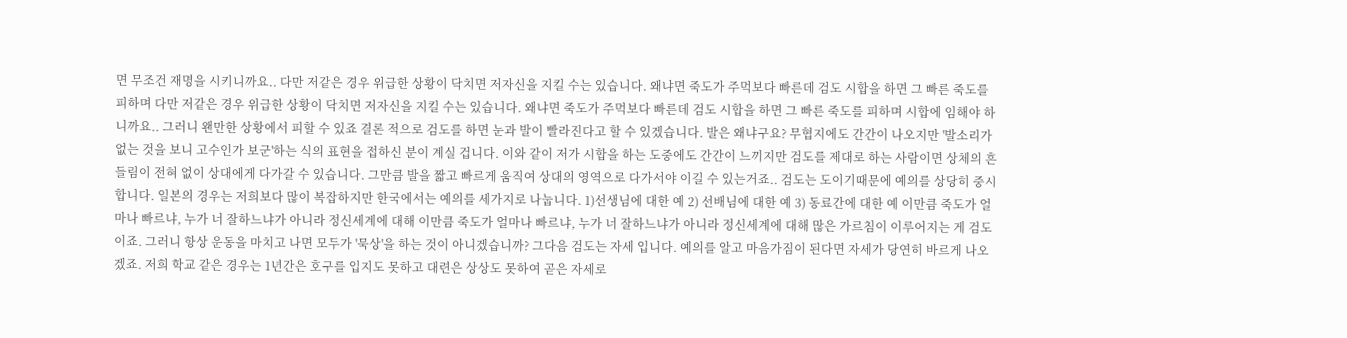면 무조건 재명을 시키니까요.. 다만 저같은 경우 위급한 상황이 닥치면 저자신을 지킬 수는 있습니다. 왜냐면 죽도가 주먹보다 빠른데 검도 시합을 하면 그 빠른 죽도를 피하며 다만 저같은 경우 위급한 상황이 닥치면 저자신을 지킬 수는 있습니다. 왜냐면 죽도가 주먹보다 빠른데 검도 시합을 하면 그 빠른 죽도를 피하며 시합에 임해야 하니까요.. 그러니 왠만한 상황에서 피할 수 있죠 결론 적으로 검도를 하면 눈과 발이 빨라진다고 할 수 있겠습니다. 발은 왜냐구요? 무협지에도 간간이 나오지만 '발소리가 없는 것을 보니 고수인가 보군'하는 식의 표현을 접하신 분이 계실 겁니다. 이와 같이 저가 시합을 하는 도중에도 간간이 느끼지만 검도를 제대로 하는 사람이면 상체의 흔들림이 전혀 없이 상대에게 다가갈 수 있습니다. 그만큼 발을 짧고 빠르게 움직여 상대의 영역으로 다가서야 이길 수 있는거죠.. 검도는 도이기때문에 예의를 상당히 중시합니다. 일본의 경우는 저희보다 많이 복잡하지만 한국에서는 예의를 세가지로 나눕니다. 1)선생님에 대한 예 2) 선배님에 대한 예 3) 동료간에 대한 예 이만큼 죽도가 얼마나 빠르냐, 누가 너 잘하느냐가 아니라 정신세계에 대해 이만큼 죽도가 얼마나 빠르냐, 누가 너 잘하느냐가 아니라 정신세계에 대해 많은 가르침이 이루어지는 게 검도이죠. 그러니 항상 운동을 마치고 나면 모두가 '묵상'을 하는 것이 아니겠습니까? 그다음 검도는 자세 입니다. 예의를 알고 마음가짐이 된다면 자세가 당연히 바르게 나오겠죠. 저희 학교 같은 경우는 1년간은 호구를 입지도 못하고 대련은 상상도 못하여 곧은 자세로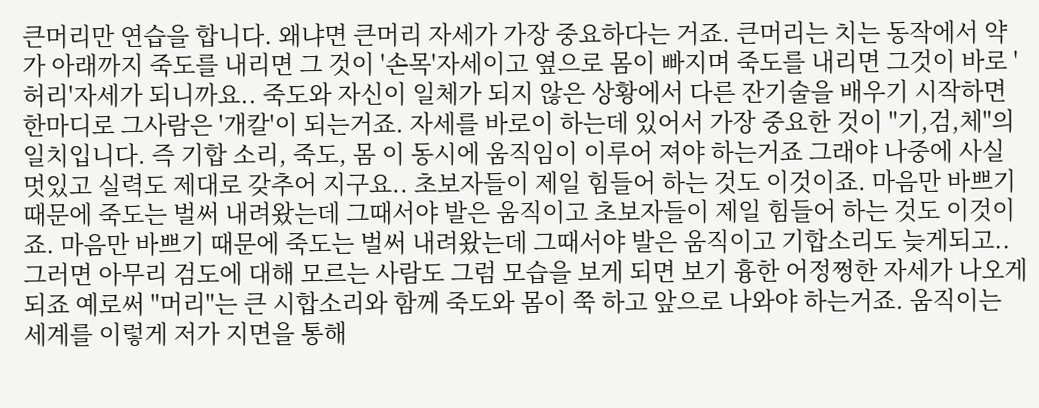큰머리만 연습을 합니다. 왜냐면 큰머리 자세가 가장 중요하다는 거죠. 큰머리는 치는 동작에서 약가 아래까지 죽도를 내리면 그 것이 '손목'자세이고 옆으로 몸이 빠지며 죽도를 내리면 그것이 바로 '허리'자세가 되니까요.. 죽도와 자신이 일체가 되지 않은 상황에서 다른 잔기술을 배우기 시작하면 한마디로 그사람은 '개칼'이 되는거죠. 자세를 바로이 하는데 있어서 가장 중요한 것이 "기,검,체"의 일치입니다. 즉 기합 소리, 죽도, 몸 이 동시에 움직임이 이루어 져야 하는거죠 그래야 나중에 사실 멋있고 실력도 제대로 갖추어 지구요.. 초보자들이 제일 힘들어 하는 것도 이것이죠. 마음만 바쁘기 때문에 죽도는 벌써 내려왔는데 그때서야 발은 움직이고 초보자들이 제일 힘들어 하는 것도 이것이죠. 마음만 바쁘기 때문에 죽도는 벌써 내려왔는데 그때서야 발은 움직이고 기합소리도 늦게되고.. 그러면 아무리 검도에 대해 모르는 사람도 그럼 모습을 보게 되면 보기 흉한 어정쩡한 자세가 나오게 되죠 예로써 "머리"는 큰 시합소리와 함께 죽도와 몸이 쭉 하고 앞으로 나와야 하는거죠. 움직이는 세계를 이렇게 저가 지면을 통해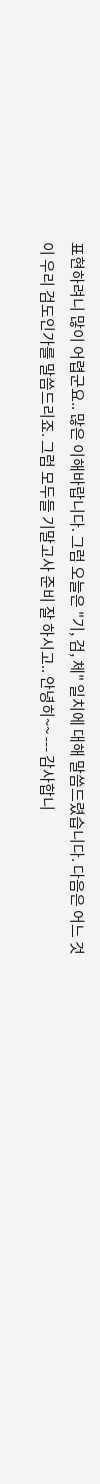표현하려니 많이 어렵군요.. 많은 이해바랍니다. 그럼 오늘은 "기, 검, 체" 일치에 대해 말씀드렸습니다. 다음은 어느 것이 우리 검도인가를 말씀드리죠. 그럼 모두들 기말고사 준비 잘 하시고.. 안녕히~~ --- 감사합니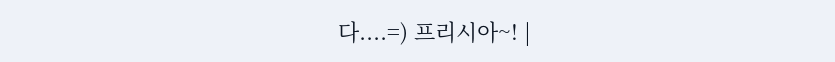다....=) 프리시아~! |